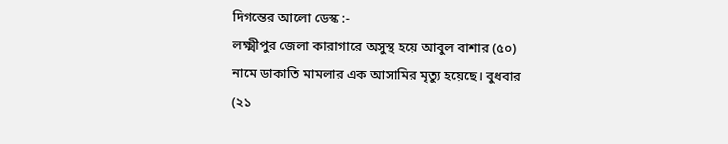দিগন্তের আলো ডেস্ক :-
লক্ষ্মীপুর জেলা কারাগারে অসুস্থ হয়ে আবুল বাশার (৫০) নামে ডাকাতি মামলার এক আসামির মৃত্যু হয়েছে। বুধবার (২১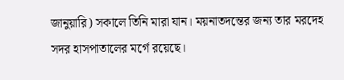জানুয়ারি) সকালে তিনি মারা যান। ময়নাতদন্তের জন্য তার মরদেহ সদর হাসপাতালের মর্গে রয়েছে।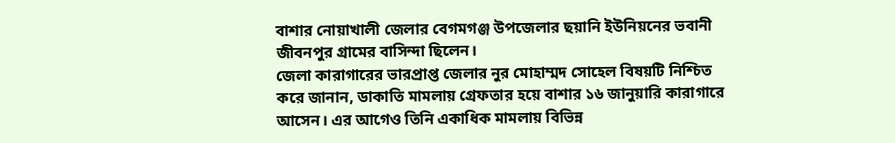বাশার নোয়াখালী জেলার বেগমগঞ্জ উপজেলার ছয়ানি ইউনিয়নের ভবানী জীবনপুর গ্রামের বাসিন্দা ছিলেন।
জেলা কারাগারের ভারপ্রাপ্ত জেলার নুর মোহাম্মদ সোহেল বিষয়টি নিশ্চিত করে জানান, ডাকাতি মামলায় গ্রেফতার হয়ে বাশার ১৬ জানুয়ারি কারাগারে আসেন। এর আগেও তিনি একাধিক মামলায় বিভিন্ন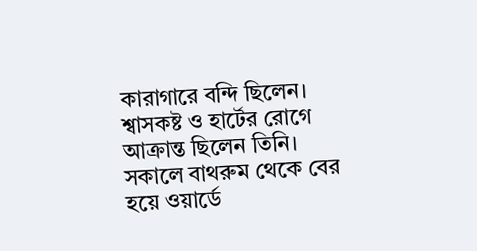কারাগারে বন্দি ছিলেন। শ্বাসকষ্ট ও হার্টের রোগে আক্রান্ত ছিলেন তিনি। সকালে বাথরুম থেকে বের হয়ে ওয়ার্ডে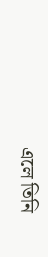এলে তিনি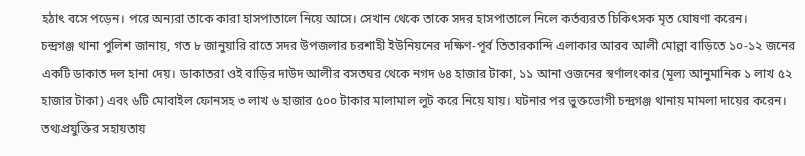হঠাৎ বসে পড়েন। পরে অন্যরা তাকে কারা হাসপাতালে নিয়ে আসে। সেখান থেকে তাকে সদর হাসপাতালে নিলে কর্তব্যরত চিকিৎসক মৃত ঘোষণা করেন।
চন্দ্রগঞ্জ থানা পুলিশ জানায়, গত ৮ জানুয়ারি রাতে সদর উপজলার চরশাহী ইউনিয়নের দক্ষিণ-পূর্ব তিতারকান্দি এলাকার আরব আলী মোল্লা বাড়িতে ১০-১২ জনের একটি ডাকাত দল হানা দেয়। ডাকাতরা ওই বাড়ির দাউদ আলীর বসতঘর থেকে নগদ ৬৪ হাজার টাকা, ১১ আনা ওজনের স্বর্ণালংকার (মূল্য আনুমানিক ১ লাখ ৫২ হাজার টাকা) এবং ৬টি মোবাইল ফোনসহ ৩ লাখ ৬ হাজার ৫০০ টাকার মালামাল লুট করে নিয়ে যায়। ঘটনার পর ভুক্তভোগী চন্দ্রগঞ্জ থানায় মামলা দায়ের করেন। তথ্যপ্রযুক্তির সহায়তায়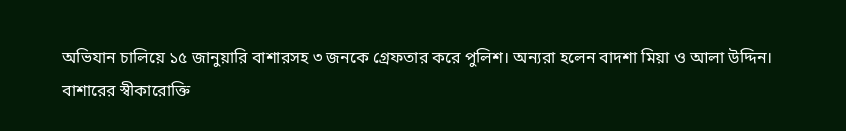অভিযান চালিয়ে ১৫ জানুয়ারি বাশারসহ ৩ জনকে গ্রেফতার করে পুলিশ। অন্যরা হলেন বাদশা মিয়া ও আলা উদ্দিন।
বাশারের স্বীকারোক্তি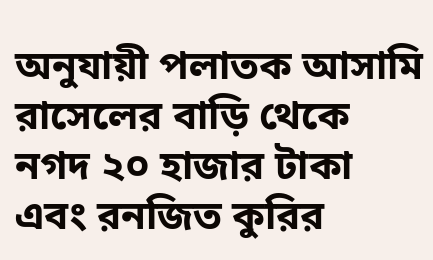অনুযায়ী পলাতক আসামি রাসেলের বাড়ি থেকে নগদ ২০ হাজার টাকা এবং রনজিত কুরির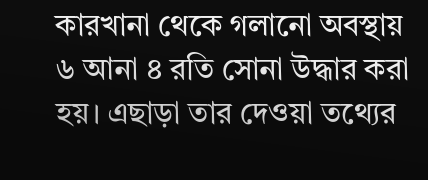কারখানা থেকে গলানো অবস্থায় ৬ আনা ৪ রতি সোনা উদ্ধার করা হয়। এছাড়া তার দেওয়া তথ্যের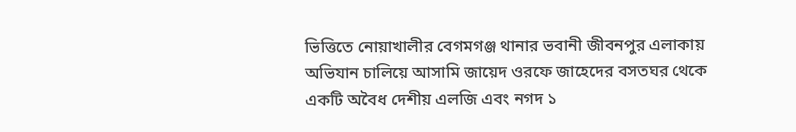ভিত্তিতে নোয়াখালীর বেগমগঞ্জ থানার ভবানী জীবনপুর এলাকায় অভিযান চালিয়ে আসামি জায়েদ ওরফে জাহেদের বসতঘর থেকে একটি অবৈধ দেশীয় এলজি এবং নগদ ১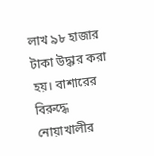লাখ ৯৮ হাজার টাকা উদ্ধার করা হয়। বাশারের বিরুদ্ধে নোয়াখালীর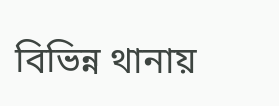বিভিন্ন থানায়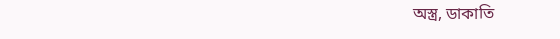অস্ত্র, ডাকাতি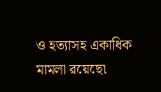ও হত্যাসহ একাধিক মামলা রয়েছে৷